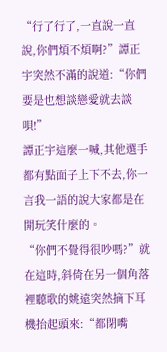“行了行了,一直說一直說,你們煩不煩啊?”譚正宇突然不滿的說道:“你們要是也想談戀愛就去談唄!”
譚正宇這麼一喊,其他選手都有點面子上下不去,你一言我一語的說大家都是在開玩笑什麼的。
“你們不覺得很吵嗎?”就在這時,斜倚在另一個角落裡聽歌的姚遠突然摘下耳機抬起頭來:“都閉嘴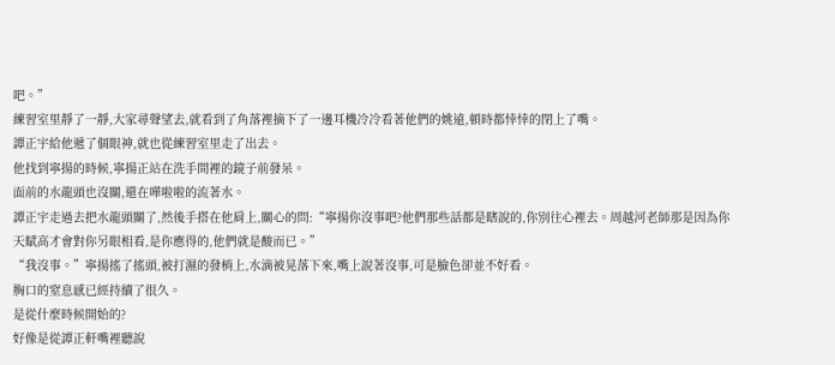吧。”
練習室里靜了一靜,大家尋聲望去,就看到了角落裡摘下了一邊耳機冷冷看著他們的姚遠,頓時都悻悻的閉上了嘴。
譚正宇給他遞了個眼神,就也從練習室里走了出去。
他找到寧揚的時候,寧揚正站在洗手間裡的鏡子前發呆。
面前的水龍頭也沒關,還在嘩啦啦的流著水。
譚正宇走過去把水龍頭關了,然後手搭在他肩上,關心的問:“寧揚你沒事吧?他們那些話都是瞎說的,你別往心裡去。周越河老師那是因為你天賦高才會對你另眼相看,是你應得的,他們就是酸而已。”
“我沒事。”寧揚搖了搖頭,被打濕的發梢上,水滴被晃落下來,嘴上說著沒事,可是臉色卻並不好看。
胸口的窒息感已經持續了很久。
是從什麼時候開始的?
好像是從譚正軒嘴裡聽說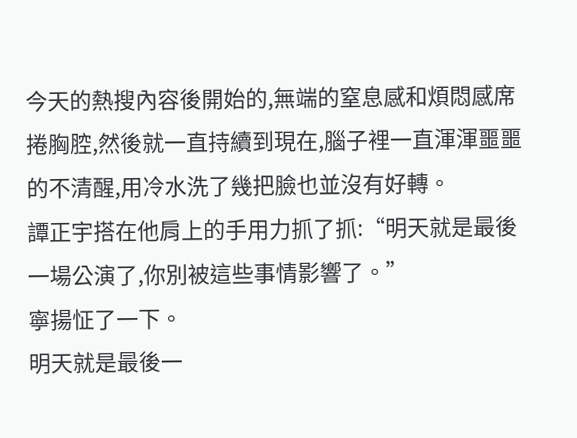今天的熱搜內容後開始的,無端的窒息感和煩悶感席捲胸腔,然後就一直持續到現在,腦子裡一直渾渾噩噩的不清醒,用冷水洗了幾把臉也並沒有好轉。
譚正宇搭在他肩上的手用力抓了抓:“明天就是最後一場公演了,你別被這些事情影響了。”
寧揚怔了一下。
明天就是最後一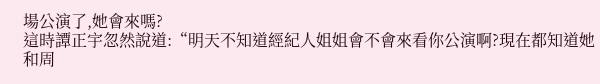場公演了,她會來嗎?
這時譚正宇忽然說道:“明天不知道經紀人姐姐會不會來看你公演啊?現在都知道她和周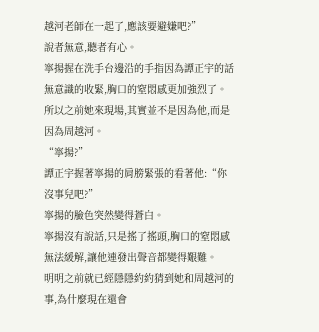越河老師在一起了,應該要避嫌吧?”
說者無意,聽者有心。
寧揚握在洗手台邊沿的手指因為譚正宇的話無意識的收緊,胸口的窒悶感更加強烈了。
所以之前她來現場,其實並不是因為他,而是因為周越河。
“寧揚?”
譚正宇握著寧揚的肩膀緊張的看著他:“你沒事兒吧?”
寧揚的臉色突然變得蒼白。
寧揚沒有說話,只是搖了搖頭,胸口的窒悶感無法緩解,讓他連發出聲音都變得艱難。
明明之前就已經隱隱約約猜到她和周越河的事,為什麼現在還會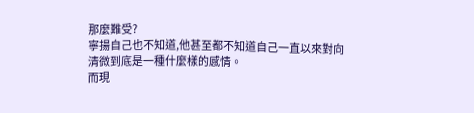那麼難受?
寧揚自己也不知道,他甚至都不知道自己一直以來對向清微到底是一種什麼樣的感情。
而現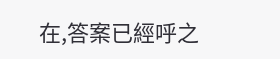在,答案已經呼之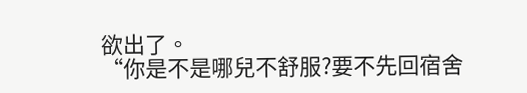欲出了。
“你是不是哪兒不舒服?要不先回宿舍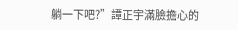躺一下吧?”譚正宇滿臉擔心的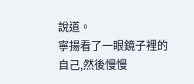說道。
寧揚看了一眼鏡子裡的自己,然後慢慢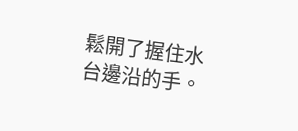鬆開了握住水台邊沿的手。